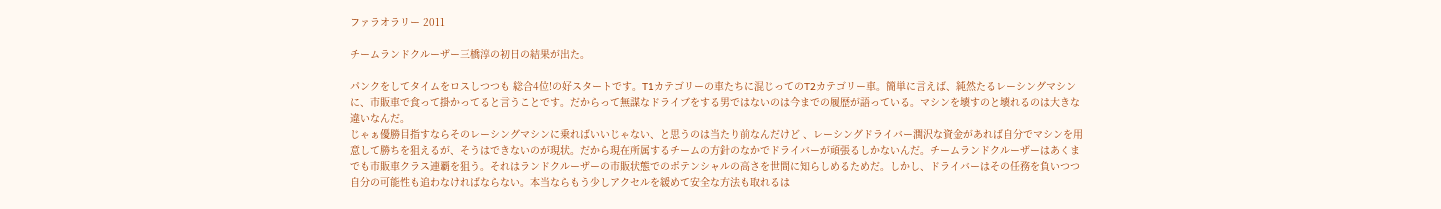ファラオラリー 2011

チームランドクルーザー三橋淳の初日の結果が出た。

パンクをしてタイムをロスしつつも 総合4位!の好スタートです。T1カテゴリーの車たちに混じってのT2カテゴリー車。簡単に言えば、純然たるレーシングマシンに、市販車で食って掛かってると言うことです。だからって無謀なドライブをする男ではないのは今までの履歴が語っている。マシンを壊すのと壊れるのは大きな違いなんだ。
じゃぁ優勝目指すならそのレーシングマシンに乗ればいいじゃない、と思うのは当たり前なんだけど 、レーシングドライバー潤沢な資金があれば自分でマシンを用意して勝ちを狙えるが、そうはできないのが現状。だから現在所属するチームの方針のなかでドライバーが頑張るしかないんだ。チームランドクルーザーはあくまでも市販車クラス連覇を狙う。それはランドクルーザーの市販状態でのポテンシャルの高さを世間に知らしめるためだ。しかし、ドライバーはその任務を負いつつ自分の可能性も追わなければならない。本当ならもう少しアクセルを緩めて安全な方法も取れるは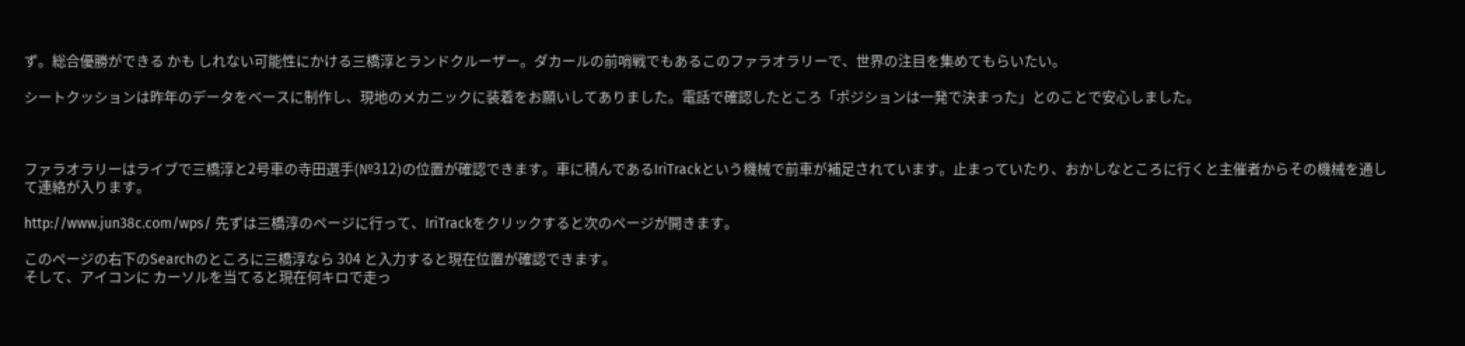ず。総合優勝ができる かも しれない可能性にかける三橋淳とランドクルーザー。ダカールの前哨戦でもあるこのファラオラリーで、世界の注目を集めてもらいたい。

シートクッションは昨年のデータをベースに制作し、現地のメカニックに装着をお願いしてありました。電話で確認したところ「ポジションは一発で決まった」とのことで安心しました。



ファラオラリーはライブで三橋淳と2号車の寺田選手(№312)の位置が確認できます。車に積んであるIriTrackという機械で前車が補足されています。止まっていたり、おかしなところに行くと主催者からその機械を通して連絡が入ります。

http://www.jun38c.com/wps/ 先ずは三橋淳のページに行って、IriTrackをクリックすると次のページが開きます。

このページの右下のSearchのところに三橋淳なら 304 と入力すると現在位置が確認できます。
そして、アイコンに カーソルを当てると現在何キロで走っ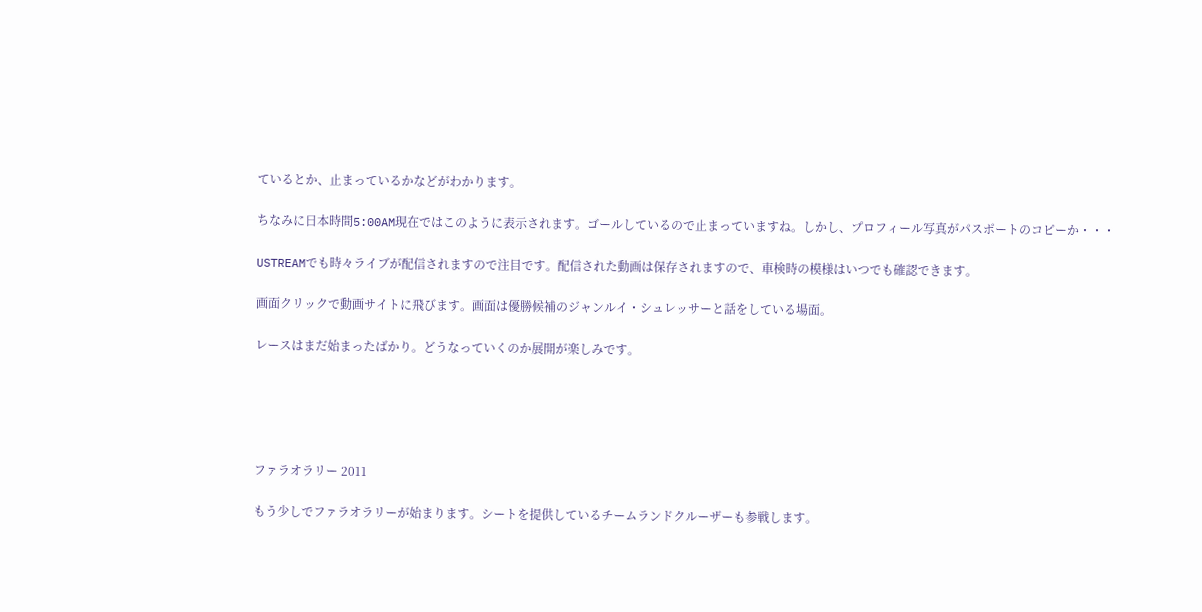ているとか、止まっているかなどがわかります。

ちなみに日本時間5:00AM現在ではこのように表示されます。ゴールしているので止まっていますね。しかし、プロフィール写真がパスポートのコピーか・・・

USTREAMでも時々ライブが配信されますので注目です。配信された動画は保存されますので、車検時の模様はいつでも確認できます。

画面クリックで動画サイトに飛びます。画面は優勝候補のジャンルイ・シュレッサーと話をしている場面。

レースはまだ始まったばかり。どうなっていくのか展開が楽しみです。





ファラオラリー 2011

もう少しでファラオラリーが始まります。シートを提供しているチームランドクルーザーも参戦します。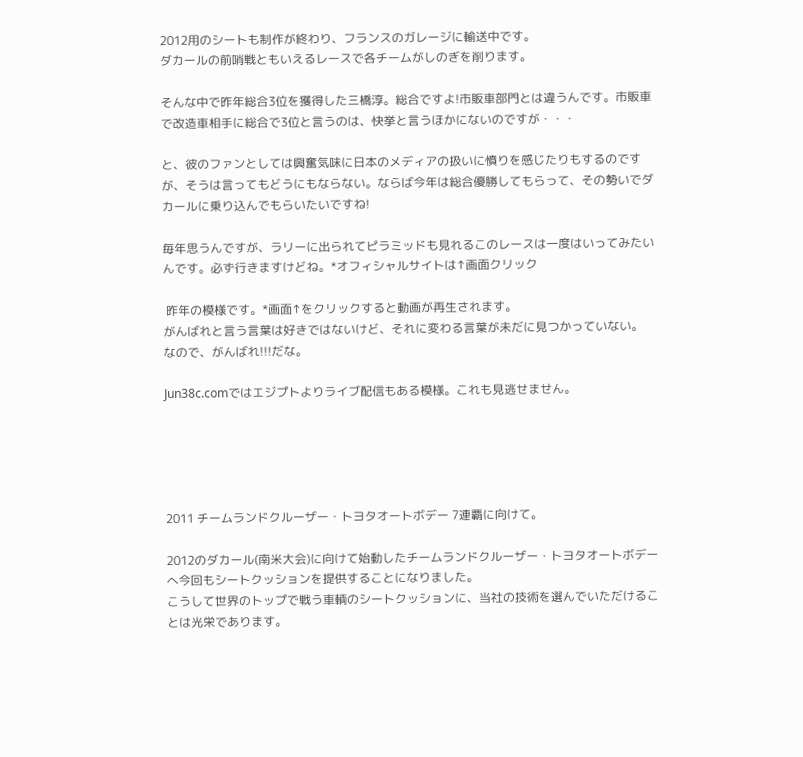2012用のシートも制作が終わり、フランスのガレージに輸送中です。
ダカールの前哨戦ともいえるレースで各チームがしのぎを削ります。

そんな中で昨年総合3位を獲得した三橋淳。総合ですよ!市販車部門とは違うんです。市販車で改造車相手に総合で3位と言うのは、快挙と言うほかにないのですが・・・

と、彼のファンとしては興奮気味に日本のメディアの扱いに憤りを感じたりもするのですが、そうは言ってもどうにもならない。ならば今年は総合優勝してもらって、その勢いでダカールに乗り込んでもらいたいですね!

毎年思うんですが、ラリーに出られてピラミッドも見れるこのレースは一度はいってみたいんです。必ず行きますけどね。*オフィシャルサイトは↑画面クリック

 昨年の模様です。*画面↑をクリックすると動画が再生されます。
がんばれと言う言葉は好きではないけど、それに変わる言葉が未だに見つかっていない。
なので、がんばれ!!!だな。

Jun38c.comではエジプトよりライブ配信もある模様。これも見逃せません。





2011 チームランドクルーザー・トヨタオートボデー 7連覇に向けて。

2012のダカール(南米大会)に向けて始動したチームランドクルーザー・トヨタオートボデーへ今回もシートクッションを提供することになりました。
こうして世界のトップで戦う車輌のシートクッションに、当社の技術を選んでいただけることは光栄であります。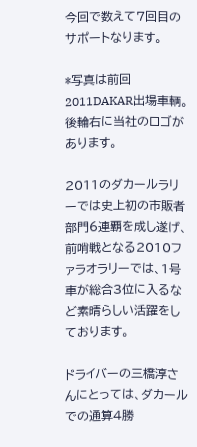今回で数えて7回目のサポートなります。

*写真は前回2011DAKAR出場車輌。後輪右に当社のロゴがあります。

2011のダカールラリーでは史上初の市販者部門6連覇を成し遂げ、前哨戦となる2010ファラオラリーでは、1号車が総合3位に入るなど素晴らしい活躍をしております。

ドライバーの三橋淳さんにとっては、ダカールでの通算4勝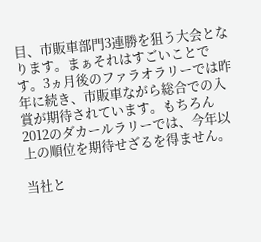目、市販車部門3連勝を狙う大会となります。まぁそれはすごいことです。3ヵ月後のファラオラリーでは昨年に続き、市販車ながら総合での入賞が期待されています。もちろん2012のダカールラリーでは、今年以上の順位を期待せざるを得ません。

当社と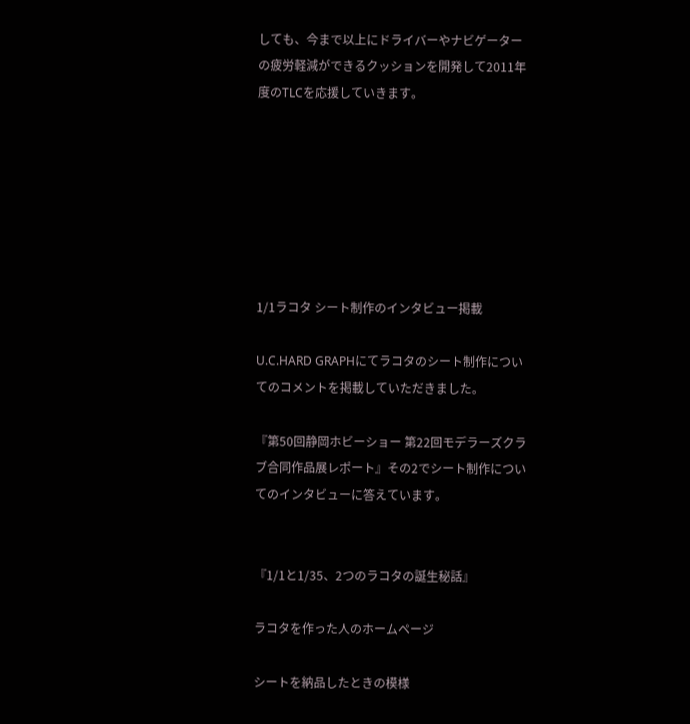しても、今まで以上にドライバーやナビゲーターの疲労軽減ができるクッションを開発して2011年度のTLCを応援していきます。







1/1ラコタ シート制作のインタビュー掲載

U.C.HARD GRAPHにてラコタのシート制作についてのコメントを掲載していただきました。

『第50回静岡ホビーショー 第22回モデラーズクラブ合同作品展レポート』その2でシート制作についてのインタビューに答えています。


『1/1と1/35、2つのラコタの誕生秘話』

ラコタを作った人のホームページ

シートを納品したときの模様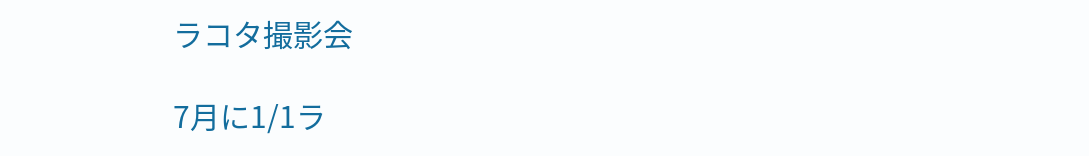ラコタ撮影会

7月に1/1ラ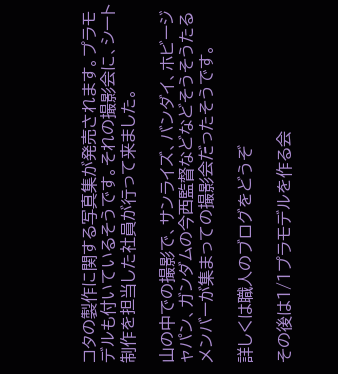コタの製作に関する写真集が発売されます。プラモデルも付いているそうです。それの撮影会に、シート制作を担当した社員が行って来ました。

山の中での撮影で、サンライズ、バンダイ、ホビージャパン、ガンダムの今西監督などなどそうそうたるメンバーが集まっての撮影会だったそうです。

詳しくは職人のブログをどうぞ

その後は1/1プラモデルを作る会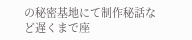の秘密基地にて制作秘話など遅くまで座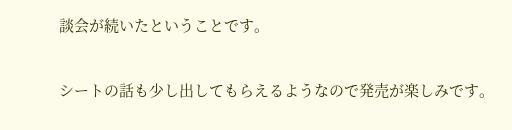談会が続いたということです。

シートの話も少し出してもらえるようなので発売が楽しみです。